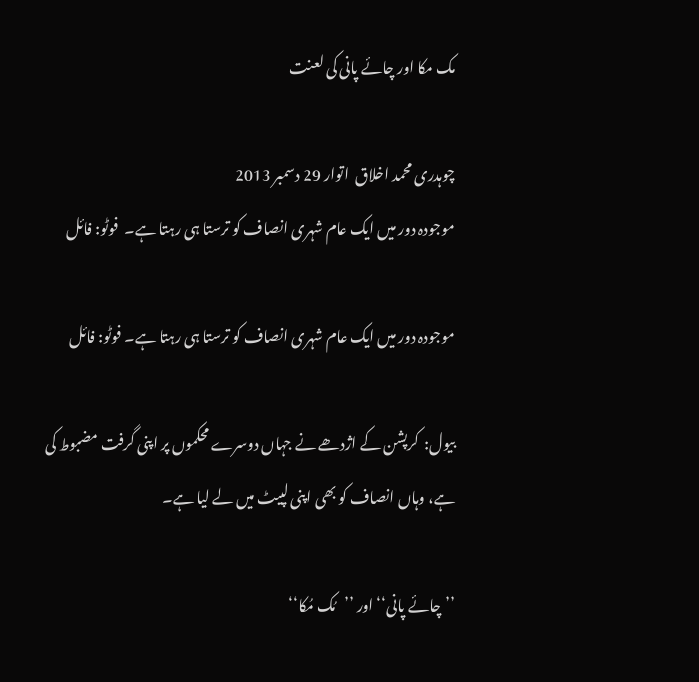مک مکا اور چائے پانی کی لعنت

چوہدری محمد اخلاق  اتوار 29 دسمبر 2013
موجودہ دور میں ایک عام شہری انصاف کو ترستا ہی رہتا ہے۔  فوٹو: فائل

موجودہ دور میں ایک عام شہری انصاف کو ترستا ہی رہتا ہے۔ فوٹو: فائل

بیول:  کرپشن کے اژدھے نے جہاں دوسرے محکموں پر اپنی گرفت مضبوط کی ہے، وہاں انصاف کو بھی اپنی لپیٹ میں لے لیا ہے۔

’’چائے پانی‘‘ اور ’’مُک مُکا‘‘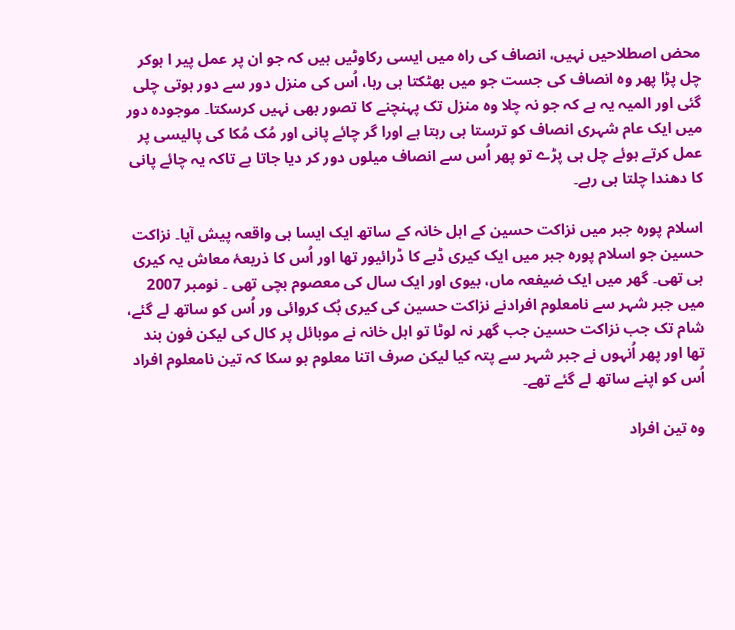محض اصطلاحیں نہیں، انصاف کی راہ میں ایسی رکاوٹیں ہیں کہ جو ان پر عمل پیر ا ہوکر چل پڑا پھر وہ انصاف کی جست جو میں بھٹکتا ہی رہا، اُس کی منزل دور سے دور ہوتی چلی گئی اور المیہ یہ ہے کہ جو نہ چلا وہ منزل تک پہنچنے کا تصور بھی نہیں کرسکتا۔ موجودہ دور میں ایک عام شہری انصاف کو ترستا ہی رہتا ہے اورا گر چائے پانی اور مُک مُکا کی پالیسی پر عمل کرتے ہوئے چل ہی پڑے تو پھر اُس سے انصاف میلوں دور کر دیا جاتا ہے تاکہ یہ چائے پانی کا دھندا چلتا ہی رہے۔

اسلام پورہ جبر میں نزاکت حسین کے اہل خانہ کے ساتھ ایک ایسا ہی واقعہ پیش آیا۔ نزاکت حسین جو اسلام پورہ جبر میں ایک کیری ڈبے کا ڈرائیور تھا اور اُس کا ذریعۂ معاش یہ کیری ہی تھی۔ گھر میں ایک ضیفعہ ماں، بیوی اور ایک سال کی معصوم بچی تھی ۔ نومبر 2007 میں جبر شہر سے نامعلوم افرادنے نزاکت حسین کی کیری بُک کروائی ور اُس کو ساتھ لے گئے، شام تک جب نزاکت حسین جب گھر نہ لوٹا تو اہل خانہ نے موبائل پر کال کی لیکن فون بند تھا اور پھر اُنہوں نے جبر شہر سے پتہ کیا لیکن صرف اتنا معلوم ہو سکا کہ تین نامعلوم افراد اُس کو اپنے ساتھ لے گئے تھے۔

وہ تین افراد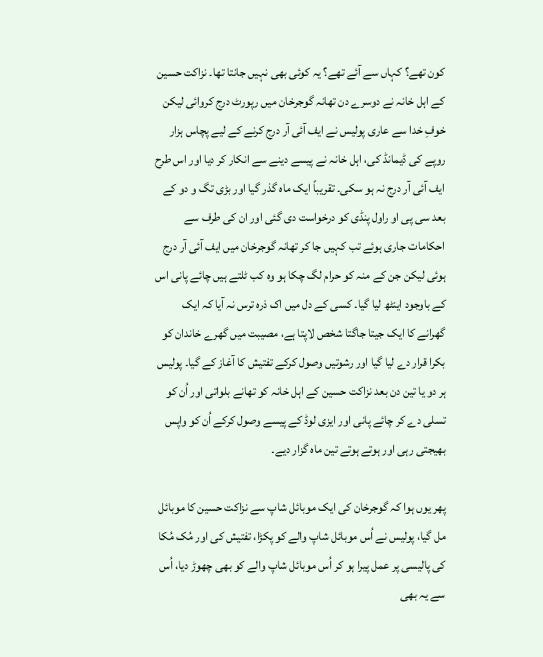کون تھے؟ کہاں سے آئے تھے؟ یہ کوئی بھی نہیں جانتا تھا۔ نزاکت حسین کے اہل خانہ نے دوسرے دن تھانہ گوجرخان میں رپورٹ درج کروائی لیکن خوفِ خدا سے عاری پولیس نے ایف آئی آر درج کرنے کے لیے پچاس ہزار روپے کی ڈیمانڈ کی، اہل خانہ نے پیسے دینے سے انکار کر دیا اور اس طرح ایف آئی آر درج نہ ہو سکی۔ تقریباً ایک ماہ گذر گیا اور بڑی تگ و دو کے بعد سی پی او راول پنڈی کو درخواست دی گئی اور ان کی طرف سے احکامات جاری ہوئے تب کہیں جا کر تھانہ گوجرخان میں ایف آئی آر درج ہوئی لیکن جن کے منہ کو حرام لگ چکا ہو وہ کب ٹلتے ہیں چائے پانی اس کے باوجود اینٹھ لیا گیا۔ کسی کے دل میں اک ذرہ ترس نہ آیا کہ ایک گھرانے کا ایک جیتا جاگتا شخص لاپتا ہے، مصیبت میں گھرے خاندان کو بکرا قرار دے لیا گیا اور رشوتیں وصول کرکے تفتیش کا آغاز کے گیا۔ پولیس ہر دو یا تین دن بعد نزاکت حسین کے اہل خانہ کو تھانے بلواتی اور اُن کو تسلی دے کر چائے پانی اور ایزی لوڈ کے پیسے وصول کرکے اُن کو واپس بھیجتی رہی اور ہوتے ہوتے تین ماہ گزار دیے۔

پھر یوں ہوا کہ گوجرخان کی ایک موبائل شاپ سے نزاکت حسین کا موبائل مل گیا، پولیس نے اُس موبائل شاپ والے کو پکڑا، تفتیش کی اور مُک مُکا کی پالیسی پر عمل پیرا ہو کر اُس موبائل شاپ والے کو بھی چھوڑ دیا، اُس سے یہ بھی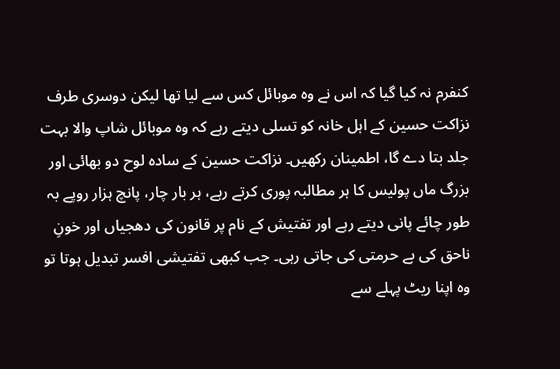کنفرم نہ کیا گیا کہ اس نے وہ موبائل کس سے لیا تھا لیکن دوسری طرف نزاکت حسین کے اہل خانہ کو تسلی دیتے رہے کہ وہ موبائل شاپ والا بہت جلد بتا دے گا، اطمینان رکھیں۔ نزاکت حسین کے سادہ لوح دو بھائی اور بزرگ ماں پولیس کا ہر مطالبہ پوری کرتے رہے، ہر بار چار، پانچ ہزار روپے بہ طور چائے پانی دیتے رہے اور تفتیش کے نام پر قانون کی دھجیاں اور خونِ ناحق کی بے حرمتی کی جاتی رہی۔ جب کبھی تفتیشی افسر تبدیل ہوتا تو وہ اپنا ریٹ پہلے سے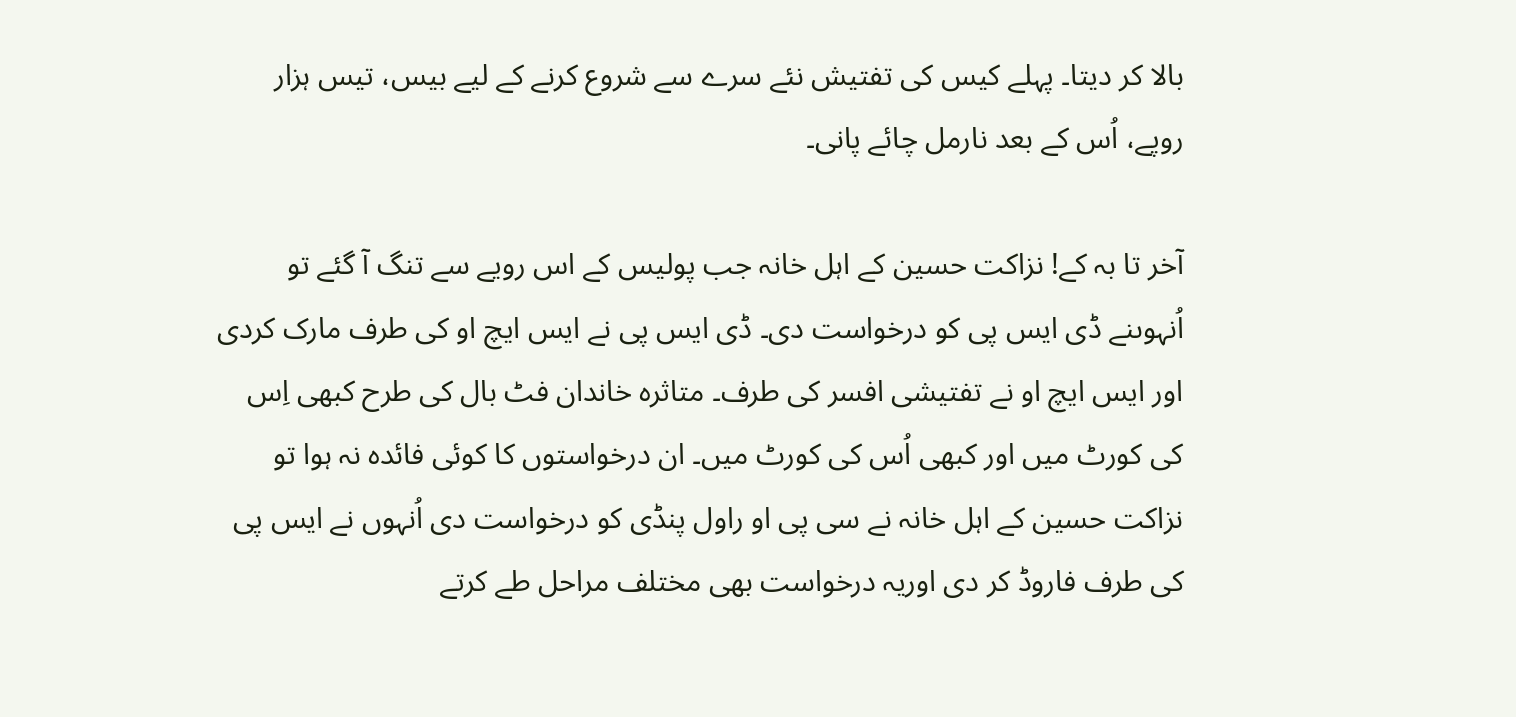بالا کر دیتا۔ پہلے کیس کی تفتیش نئے سرے سے شروع کرنے کے لیے بیس، تیس ہزار روپے، اُس کے بعد نارمل چائے پانی۔

آخر تا بہ کے! نزاکت حسین کے اہل خانہ جب پولیس کے اس رویے سے تنگ آ گئے تو اُنہوںنے ڈی ایس پی کو درخواست دی۔ ڈی ایس پی نے ایس ایچ او کی طرف مارک کردی اور ایس ایچ او نے تفتیشی افسر کی طرف۔ متاثرہ خاندان فٹ بال کی طرح کبھی اِس کی کورٹ میں اور کبھی اُس کی کورٹ میں۔ ان درخواستوں کا کوئی فائدہ نہ ہوا تو نزاکت حسین کے اہل خانہ نے سی پی او راول پنڈی کو درخواست دی اُنہوں نے ایس پی کی طرف فاروڈ کر دی اوریہ درخواست بھی مختلف مراحل طے کرتے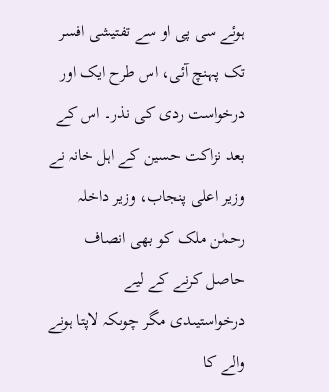ہوئے سی پی او سے تفتیشی افسر تک پہنچ آئی، اس طرح ایک اور درخواست ردی کی نذر۔ اس کے بعد نزاکت حسین کے اہل خانہ نے وزیر اعلی پنجاب، وزیر داخلہ رحمٰن ملک کو بھی انصاف حاصل کرنے کے لیے درخواستیںدی مگر چوںکہ لاپتا ہونے والے کا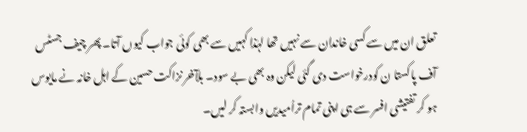تعلق ان میں سے کسی خاندان سے نہیں تھا لہٰذا کہیں سے بھی کوئی جواب کیوں آتا۔ پھر چیف جسٹس آف پاکستا ن کودرخواست دی گئی لیکن وہ بھی بے سود۔ بلآخر نزاکت حسین کے اہل خانہ نے مایوس ہو کر تفتیشی افسر سے ہی اپنی تمام تراُمیدیں وابستہ کر لیں۔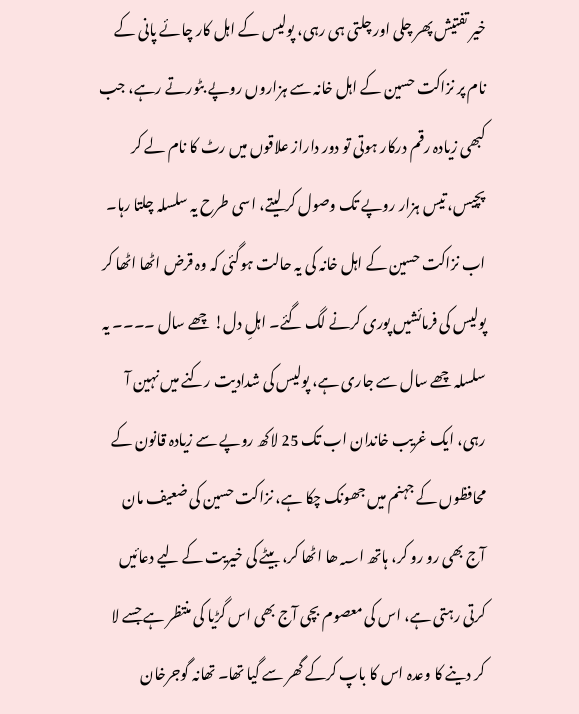خیر تفتیش پھر چلی اور چلتی ہی رہی، پولیس کے اہل کار چائے پانی کے نام پر نزاکت حسین کے اہل خانہ سے ہزاروں روپے بٹورتے رہے، جب کبھی زیادہ رقم درکار ہوتی تو دور داراز علاقوں میں رٹ کا نام لے کر پچیس، تیس ہزار روپے تک وصول کر لیتے، اسی طرح یہ سلسلہ چلتا رہا۔ اب نزاکت حسین کے اہل خانہ کی یہ حالت ہوگئی کہ وہ قرض اٹھا اٹھا کر پولیس کی فرمائشیں پوری کرنے لگ گئے۔ اہلِ دل! چھے سال ۔۔۔۔ یہ سلسلہ چھے سال سے جاری ہے، پولیس کی شدادیت رکنے میں نہین آ رہی، ایک غریب خاندان اب تک 25 لاکھ روپے سے زیادہ قانون کے محافظوں کے جہنم میں جھونک چکا ہے، نزاکت حسین کی ضعیف مان آج بھی رو رو کر، ہاتھ ا؁ھا اٹھا کر، بیٹے کی خیریت کے لیے دعائیں کرتی رہتی ہے، اس کی معصوم بچی آج بھی اس گڑیا کی منتظر ہے جسے لا کر دینے کا وعدہ اس کا باپ کرکے گھر سے گیا تھا۔ تھانہ گوجرخان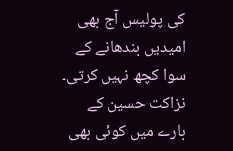کی پولیس آج بھی امیدیں بندھانے کے سوا کچھ نہیں کرتی۔ نزاکت حسین کے بارے میں کوئی بھی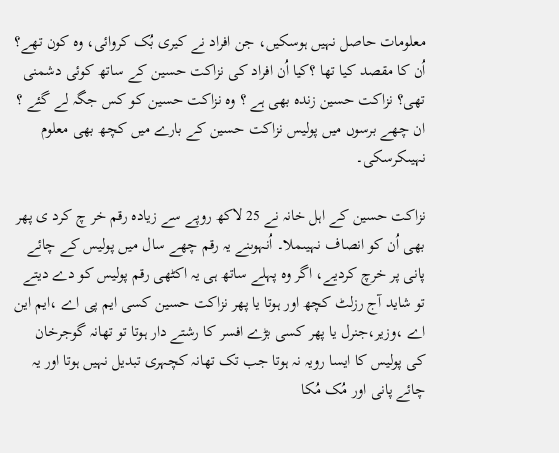معلومات حاصل نہیں ہوسکیں، جن افراد نے کیری بُک کروائی، وہ کون تھے؟ اُن کا مقصد کیا تھا ؟کیا اُن افراد کی نزاکت حسین کے ساتھ کوئی دشمنی تھی؟ نزاکت حسین زندہ بھی ہے ؟ وہ نزاکت حسین کو کس جگہ لے گئے ؟ ان چھے برسوں میں پولیس نزاکت حسین کے بارے میں کچھ بھی معلوم نہیںکرسکی۔

نزاکت حسین کے اہل خانہ نے 25 لاکھ روپے سے زیادہ رقم خر چ کرد ی پھر بھی اُن کو انصاف نہیںملا۔ اُنہوںنے یہ رقم چھے سال میں پولیس کے چائے پانی پر خرچ کردیے، اگر وہ پہلے ساتھ ہی یہ اکٹھی رقم پولیس کو دے دیتے تو شاید آج رزلٹ کچھ اور ہوتا یا پھر نزاکت حسین کسی ایم پی اے ،ایم این اے ،وزیر،جنرل یا پھر کسی بڑے افسر کا رشتے دار ہوتا تو تھانہ گوجرخان کی پولیس کا ایسا رویہ نہ ہوتا جب تک تھانہ کچہری تبدیل نہیں ہوتا اور یہ چائے پانی اور مُک مُکا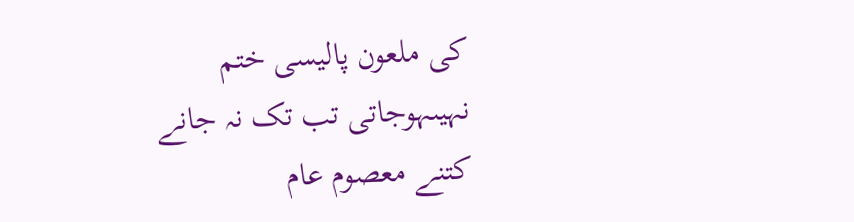کی ملعون پالیسی ختم نہیںہوجاتی تب تک نہ جانے کتنے معصوم عام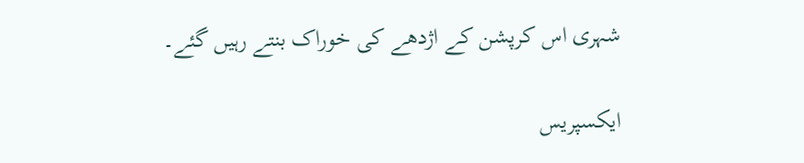شہری اس کرپشن کے اژدھے کی خوراک بنتے رہیں گئے۔

ایکسپریس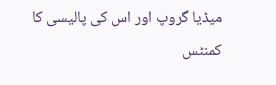میڈیا گروپ اور اس کی پالیسی کا کمنٹس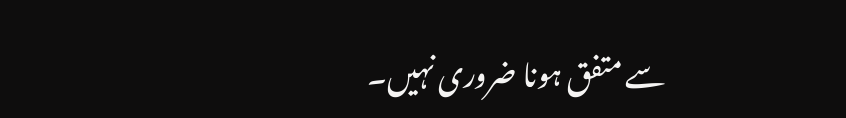سے متفق ہونا ضروری نہیں۔